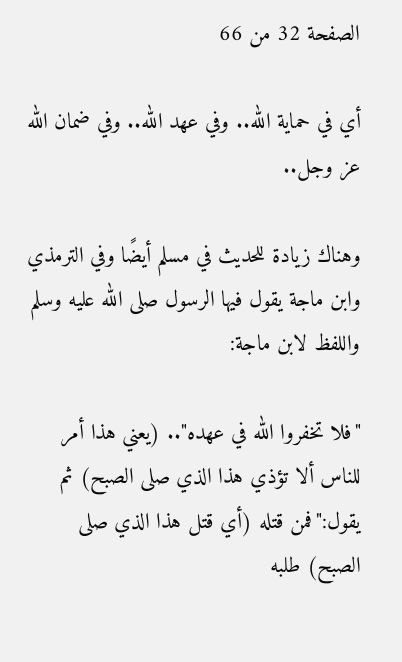الصفحة 32 من 66

أي في حماية الله.. وفي عهد الله.. وفي ضمان الله عز وجل..

وهناك زيادة للحديث في مسلم أيضًا وفي الترمذي وابن ماجة يقول فيها الرسول صلى الله عليه وسلم واللفظ لابن ماجة:

"فلا تخفروا الله في عهده".. (يعني هذا أمر للناس ألا تؤذي هذا الذي صلى الصبح) ثم يقول:"فمن قتله (أي قتل هذا الذي صلى الصبح) طلبه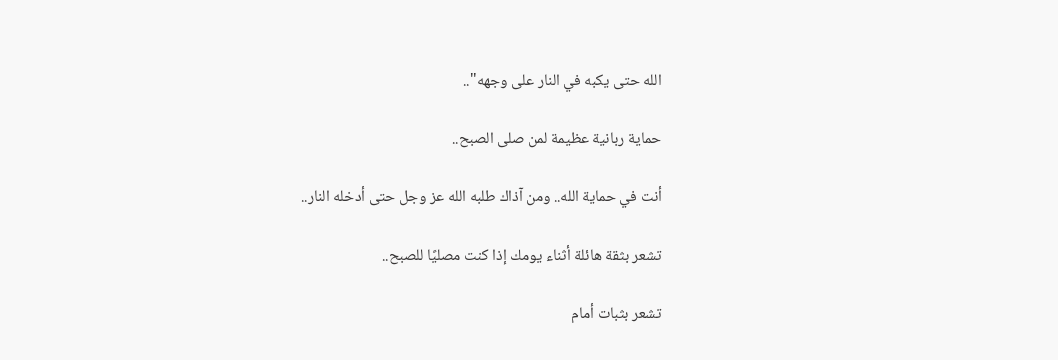الله حتى يكبه في النار على وجهه"..

حماية ربانية عظيمة لمن صلى الصبح..

أنت في حماية الله.. ومن آذاك طلبه الله عز وجل حتى أدخله النار..

تشعر بثقة هائلة أثناء يومك إذا كنت مصليًا للصبح..

تشعر بثبات أمام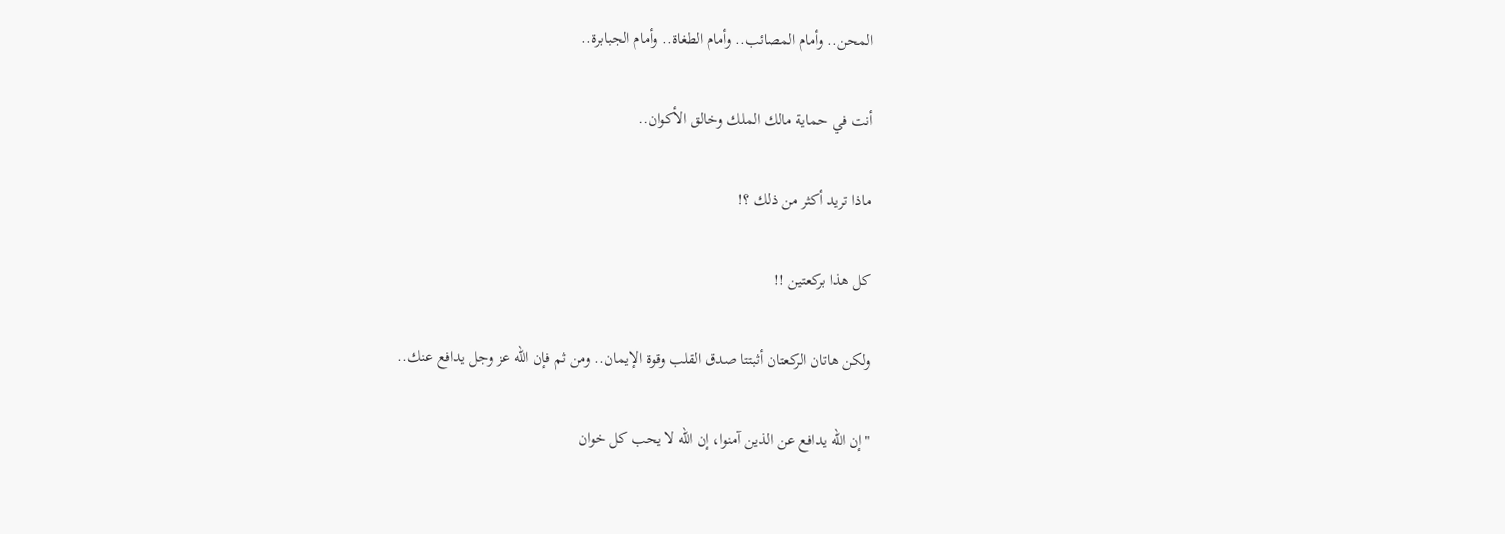المحن.. وأمام المصائب.. وأمام الطغاة.. وأمام الجبابرة..

أنت في حماية مالك الملك وخالق الأكوان..

ماذا تريد أكثر من ذلك ؟!

كل هذا بركعتين !!

ولكن هاتان الركعتان أثبتتا صدق القلب وقوة الإيمان.. ومن ثم فإن الله عز وجل يدافع عنك..

"إن الله يدافع عن الذين آمنوا، إن الله لا يحب كل خوان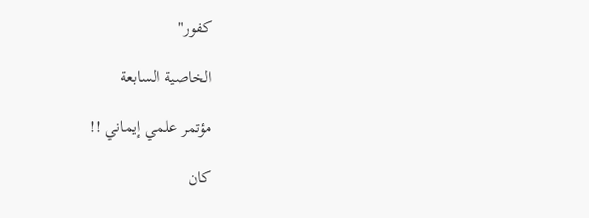كفور"

الخاصية السابعة

مؤتمر علمي إيماني !!

كان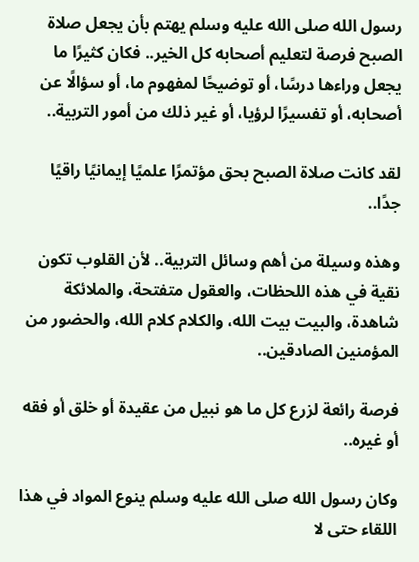رسول الله صلى الله عليه وسلم يهتم بأن يجعل صلاة الصبح فرصة لتعليم أصحابه كل الخير.. فكان كثيرًا ما يجعل وراءها درسًا، أو توضيحًا لمفهوم ما، أو سؤالًا عن أصحابه، أو تفسيرًا لرؤيا، أو غير ذلك من أمور التربية..

لقد كانت صلاة الصبح بحق مؤتمرًا علميًا إيمانيًا راقيًا جدًا..

وهذه وسيلة من أهم وسائل التربية.. لأن القلوب تكون نقية في هذه اللحظات، والعقول متفتحة، والملائكة شاهدة، والبيت بيت الله، والكلام كلام الله، والحضور من المؤمنين الصادقين..

فرصة رائعة لزرع كل ما هو نبيل من عقيدة أو خلق أو فقه أو غيره..

وكان رسول الله صلى الله عليه وسلم ينوع المواد في هذا اللقاء حتى لا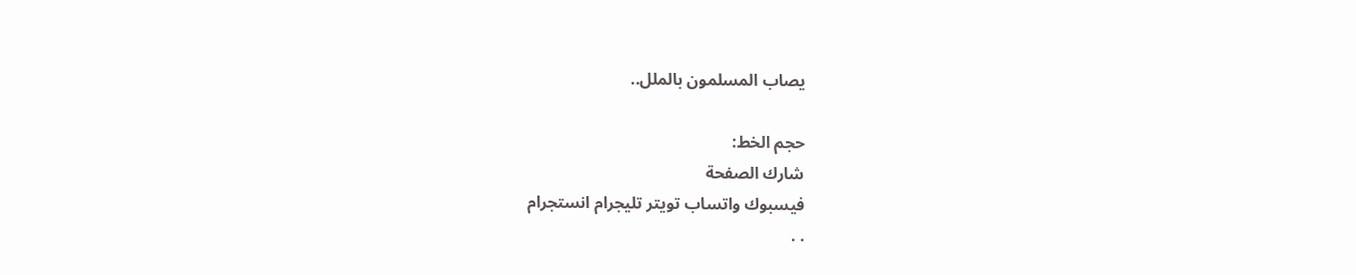يصاب المسلمون بالملل..

حجم الخط:
شارك الصفحة
فيسبوك واتساب تويتر تليجرام انستجرام
. .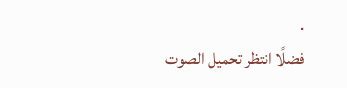.
فضلًا انتظر تحميل الصوت